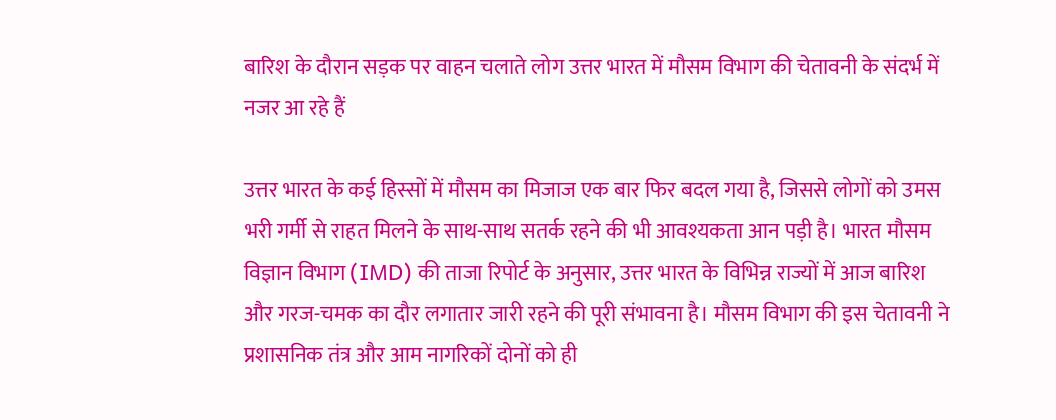बारिश के दौरान सड़क पर वाहन चलाते लोग उत्तर भारत में मौसम विभाग की चेतावनी के संदर्भ में नजर आ रहे हैं

उत्तर भारत के कई हिस्सों में मौसम का मिजाज एक बार फिर बदल गया है, जिससे लोगों को उमस भरी गर्मी से राहत मिलने के साथ-साथ सतर्क रहने की भी आवश्यकता आन पड़ी है। भारत मौसम विज्ञान विभाग (IMD) की ताजा रिपोर्ट के अनुसार, उत्तर भारत के विभिन्न राज्यों में आज बारिश और गरज-चमक का दौर लगातार जारी रहने की पूरी संभावना है। मौसम विभाग की इस चेतावनी ने प्रशासनिक तंत्र और आम नागरिकों दोनों को ही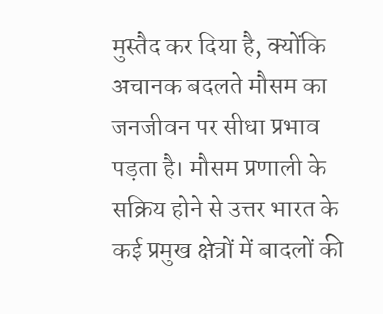मुस्तैद कर दिया है, क्योंकि अचानक बदलते मौसम का जनजीवन पर सीधा प्रभाव पड़ता है। मौसम प्रणाली के सक्रिय होने से उत्तर भारत के कई प्रमुख क्षेत्रों में बादलों की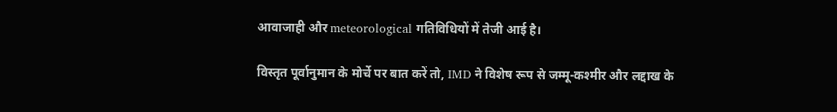आवाजाही और meteorological गतिविधियों में तेजी आई है।

विस्तृत पूर्वानुमान के मोर्चे पर बात करें तो, IMD ने विशेष रूप से जम्मू-कश्मीर और लद्दाख के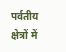पर्वतीय क्षेत्रों में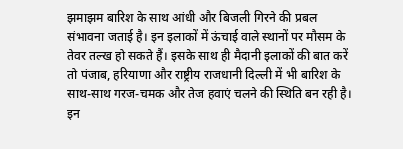झमाझम बारिश के साथ आंधी और बिजली गिरने की प्रबल संभावना जताई है। इन इलाकों में ऊंचाई वाले स्थानों पर मौसम के तेवर तल्ख हो सकते हैं। इसके साथ ही मैदानी इलाकों की बात करें तो पंजाब, हरियाणा और राष्ट्रीय राजधानी दिल्ली में भी बारिश के साथ-साथ गरज-चमक और तेज हवाएं चलने की स्थिति बन रही है। इन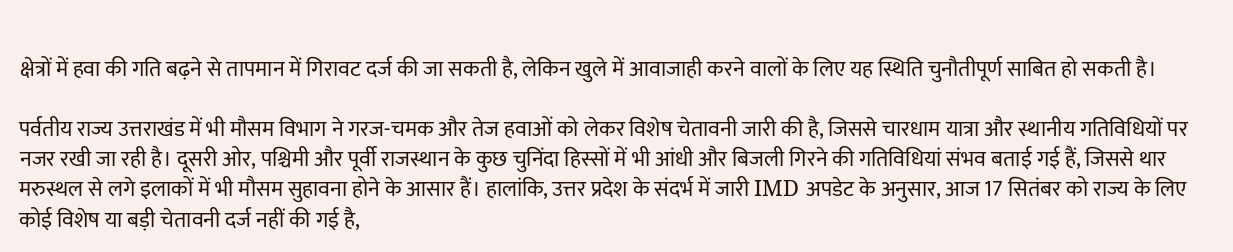क्षेत्रों में हवा की गति बढ़ने से तापमान में गिरावट दर्ज की जा सकती है, लेकिन खुले में आवाजाही करने वालों के लिए यह स्थिति चुनौतीपूर्ण साबित हो सकती है।

पर्वतीय राज्य उत्तराखंड में भी मौसम विभाग ने गरज-चमक और तेज हवाओं को लेकर विशेष चेतावनी जारी की है, जिससे चारधाम यात्रा और स्थानीय गतिविधियों पर नजर रखी जा रही है। दूसरी ओर, पश्चिमी और पूर्वी राजस्थान के कुछ चुनिंदा हिस्सों में भी आंधी और बिजली गिरने की गतिविधियां संभव बताई गई हैं, जिससे थार मरुस्थल से लगे इलाकों में भी मौसम सुहावना होने के आसार हैं। हालांकि, उत्तर प्रदेश के संदर्भ में जारी IMD अपडेट के अनुसार, आज 17 सितंबर को राज्य के लिए कोई विशेष या बड़ी चेतावनी दर्ज नहीं की गई है,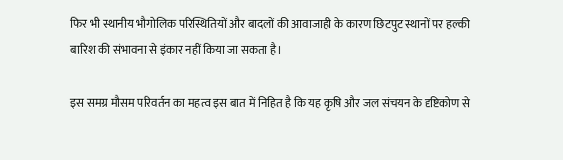फिर भी स्थानीय भौगोलिक परिस्थितियों और बादलों की आवाजाही के कारण छिटपुट स्थानों पर हल्की बारिश की संभावना से इंकार नहीं किया जा सकता है।

इस समग्र मौसम परिवर्तन का महत्व इस बात में निहित है कि यह कृषि और जल संचयन के दृष्टिकोण से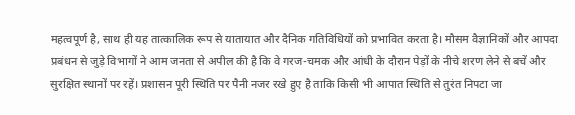महत्वपूर्ण है, साथ ही यह तात्कालिक रूप से यातायात और दैनिक गतिविधियों को प्रभावित करता है। मौसम वैज्ञानिकों और आपदा प्रबंधन से जुड़े विभागों ने आम जनता से अपील की है कि वे गरज-चमक और आंधी के दौरान पेड़ों के नीचे शरण लेने से बचें और सुरक्षित स्थानों पर रहें। प्रशासन पूरी स्थिति पर पैनी नजर रखे हुए है ताकि किसी भी आपात स्थिति से तुरंत निपटा जा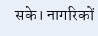सके। नागरिकों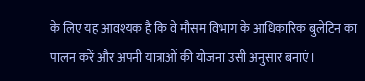के लिए यह आवश्यक है कि वे मौसम विभाग के आधिकारिक बुलेटिन का पालन करें और अपनी यात्राओं की योजना उसी अनुसार बनाएं।